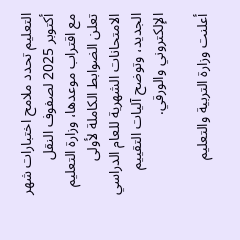التعليم تحدد ملامح اختبارات شهر أكتوبر 2025 لصفوف النقل
مع اقتراب موعدها، وزارة التعليم تعلن الضوابط الكاملة لأولى الامتحانات الشهرية للعام الدراسي الجديد، وتوضح آليات التقييم الإلكتروني والورقي.

أعلنت وزارة التربية والتعليم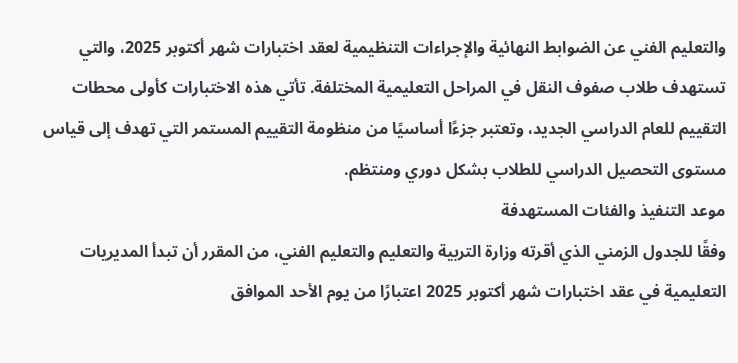والتعليم الفني عن الضوابط النهائية والإجراءات التنظيمية لعقد اختبارات شهر أكتوبر 2025، والتي تستهدف طلاب صفوف النقل في المراحل التعليمية المختلفة. تأتي هذه الاختبارات كأولى محطات التقييم للعام الدراسي الجديد، وتعتبر جزءًا أساسيًا من منظومة التقييم المستمر التي تهدف إلى قياس مستوى التحصيل الدراسي للطلاب بشكل دوري ومنتظم.
موعد التنفيذ والفئات المستهدفة
وفقًا للجدول الزمني الذي أقرته وزارة التربية والتعليم والتعليم الفني، من المقرر أن تبدأ المديريات التعليمية في عقد اختبارات شهر أكتوبر 2025 اعتبارًا من يوم الأحد الموافق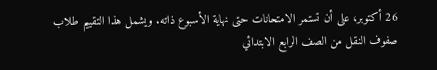26 أكتوبر، على أن تستمر الامتحانات حتى نهاية الأسبوع ذاته. ويشمل هذا التقييم طلاب صفوف النقل من الصف الرابع الابتدائي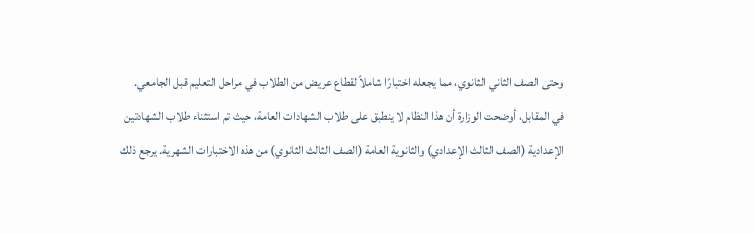وحتى الصف الثاني الثانوي، مما يجعله اختبارًا شاملاً لقطاع عريض من الطلاب في مراحل التعليم قبل الجامعي.
في المقابل، أوضحت الوزارة أن هذا النظام لا ينطبق على طلاب الشهادات العامة، حيث تم استثناء طلاب الشهادتين الإعدادية (الصف الثالث الإعدادي) والثانوية العامة (الصف الثالث الثانوي) من هذه الاختبارات الشهرية. يرجع ذلك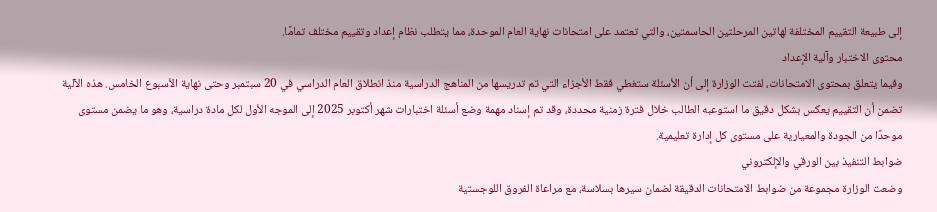إلى طبيعة التقييم المختلفة لهاتين المرحلتين الحاسمتين، والتي تعتمد على امتحانات نهاية العام الموحدة، مما يتطلب نظام إعداد وتقييم مختلف تمامًا.
محتوى الاختبار وآلية الإعداد
وفيما يتعلق بمحتوى الامتحانات، لفتت الوزارة إلى أن الأسئلة ستغطي فقط الأجزاء التي تم تدريسها من المناهج الدراسية منذ انطلاق العام الدراسي في 20 سبتمبر وحتى نهاية الأسبوع الخامس. هذه الآلية تضمن أن التقييم يعكس بشكل دقيق ما استوعبه الطالب خلال فترة زمنية محددة، وقد تم إسناد مهمة وضع أسئلة اختبارات شهر أكتوبر 2025 إلى الموجه الأول لكل مادة دراسية، وهو ما يضمن مستوى موحدًا من الجودة والمعيارية على مستوى كل إدارة تعليمية.
ضوابط التنفيذ بين الورقي والإلكتروني
وضعت الوزارة مجموعة من ضوابط الامتحانات الدقيقة لضمان سيرها بسلاسة، مع مراعاة الفروق اللوجستية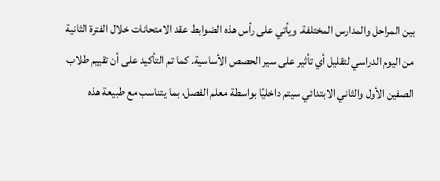بين المراحل والمدارس المختلفة. ويأتي على رأس هذه الضوابط عقد الامتحانات خلال الفترة الثانية من اليوم الدراسي لتقليل أي تأثير على سير الحصص الأساسية. كما تم التأكيد على أن تقييم طلاب الصفين الأول والثاني الابتدائي سيتم داخليًا بواسطة معلم الفصل، بما يتناسب مع طبيعة هذه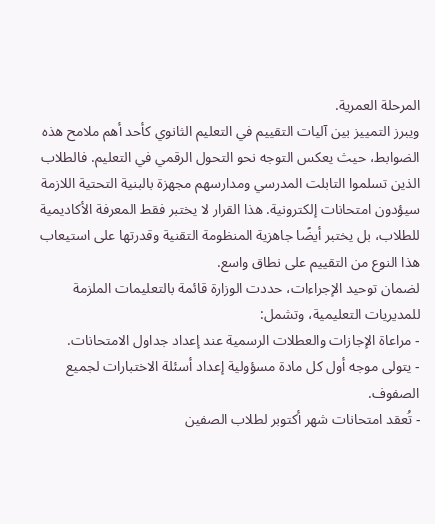المرحلة العمرية.
ويبرز التمييز بين آليات التقييم في التعليم الثانوي كأحد أهم ملامح هذه الضوابط، حيث يعكس التوجه نحو التحول الرقمي في التعليم. فالطلاب الذين تسلموا التابلت المدرسي ومدارسهم مجهزة بالبنية التحتية اللازمة سيؤدون امتحانات إلكترونية. هذا القرار لا يختبر فقط المعرفة الأكاديمية للطلاب، بل يختبر أيضًا جاهزية المنظومة التقنية وقدرتها على استيعاب هذا النوع من التقييم على نطاق واسع.
لضمان توحيد الإجراءات، حددت الوزارة قائمة بالتعليمات الملزمة للمديريات التعليمية، وتشمل:
- مراعاة الإجازات والعطلات الرسمية عند إعداد جداول الامتحانات.
- يتولى موجه أول كل مادة مسؤولية إعداد أسئلة الاختبارات لجميع الصفوف.
- تُعقد امتحانات شهر أكتوبر لطلاب الصفين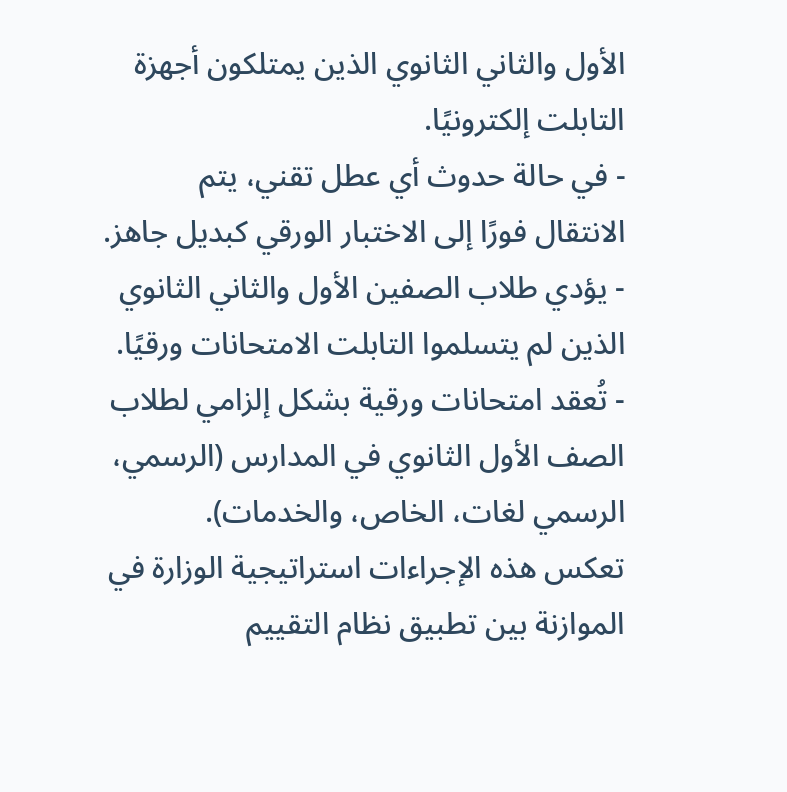الأول والثاني الثانوي الذين يمتلكون أجهزة التابلت إلكترونيًا.
- في حالة حدوث أي عطل تقني، يتم الانتقال فورًا إلى الاختبار الورقي كبديل جاهز.
- يؤدي طلاب الصفين الأول والثاني الثانوي الذين لم يتسلموا التابلت الامتحانات ورقيًا.
- تُعقد امتحانات ورقية بشكل إلزامي لطلاب الصف الأول الثانوي في المدارس (الرسمي، الرسمي لغات، الخاص، والخدمات).
تعكس هذه الإجراءات استراتيجية الوزارة في الموازنة بين تطبيق نظام التقييم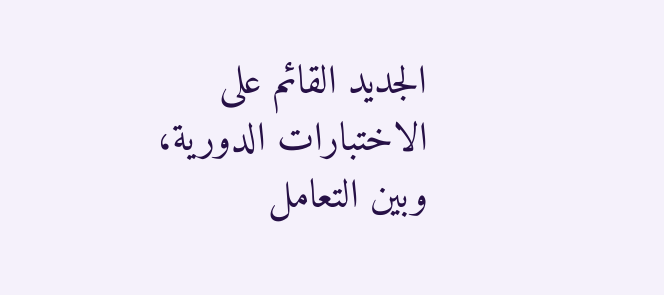الجديد القائم على الاختبارات الدورية، وبين التعامل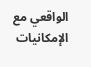الواقعي مع الإمكانيات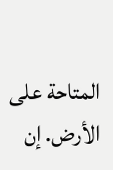المتاحة على الأرض. إن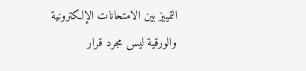التمييز بين الامتحانات الإلكترونية والورقية ليس مجرد قرار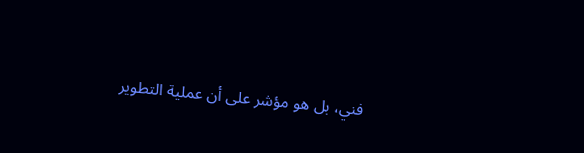فني، بل هو مؤشر على أن عملية التطوير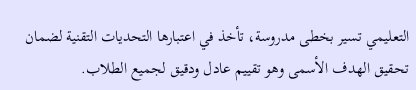التعليمي تسير بخطى مدروسة، تأخذ في اعتبارها التحديات التقنية لضمان تحقيق الهدف الأسمى وهو تقييم عادل ودقيق لجميع الطلاب.